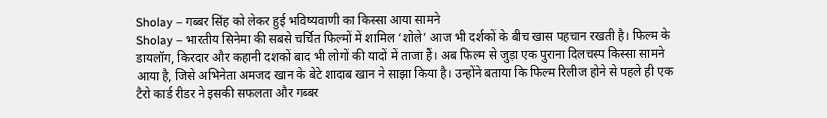Sholay – गब्बर सिंह को लेकर हुई भविष्यवाणी का किस्सा आया सामने
Sholay – भारतीय सिनेमा की सबसे चर्चित फिल्मों में शामिल ‘शोले’ आज भी दर्शकों के बीच खास पहचान रखती है। फिल्म के डायलॉग, किरदार और कहानी दशकों बाद भी लोगों की यादों में ताजा हैं। अब फिल्म से जुड़ा एक पुराना दिलचस्प किस्सा सामने आया है, जिसे अभिनेता अमजद खान के बेटे शादाब खान ने साझा किया है। उन्होंने बताया कि फिल्म रिलीज होने से पहले ही एक टैरो कार्ड रीडर ने इसकी सफलता और गब्बर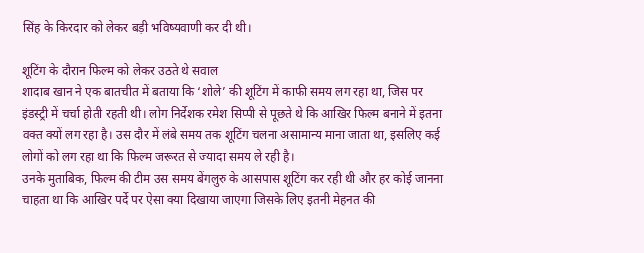सिंह के किरदार को लेकर बड़ी भविष्यवाणी कर दी थी।

शूटिंग के दौरान फिल्म को लेकर उठते थे सवाल
शादाब खान ने एक बातचीत में बताया कि ‘शोले’ की शूटिंग में काफी समय लग रहा था, जिस पर इंडस्ट्री में चर्चा होती रहती थी। लोग निर्देशक रमेश सिप्पी से पूछते थे कि आखिर फिल्म बनाने में इतना वक्त क्यों लग रहा है। उस दौर में लंबे समय तक शूटिंग चलना असामान्य माना जाता था, इसलिए कई लोगों को लग रहा था कि फिल्म जरूरत से ज्यादा समय ले रही है।
उनके मुताबिक, फिल्म की टीम उस समय बेंगलुरु के आसपास शूटिंग कर रही थी और हर कोई जानना चाहता था कि आखिर पर्दे पर ऐसा क्या दिखाया जाएगा जिसके लिए इतनी मेहनत की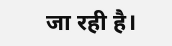जा रही है।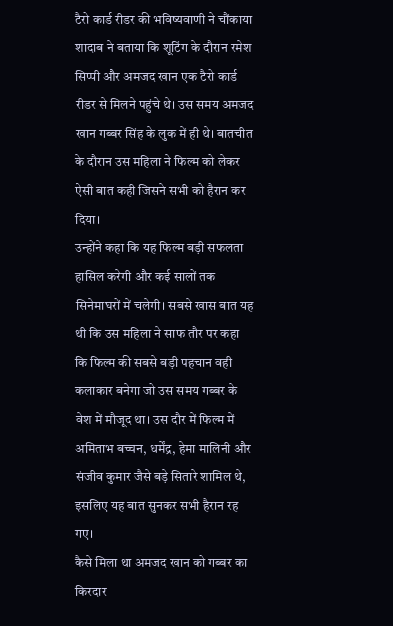टैरो कार्ड रीडर की भविष्यवाणी ने चौंकाया
शादाब ने बताया कि शूटिंग के दौरान रमेश सिप्पी और अमजद खान एक टैरो कार्ड रीडर से मिलने पहुंचे थे। उस समय अमजद खान गब्बर सिंह के लुक में ही थे। बातचीत के दौरान उस महिला ने फिल्म को लेकर ऐसी बात कही जिसने सभी को हैरान कर दिया।
उन्होंने कहा कि यह फिल्म बड़ी सफलता हासिल करेगी और कई सालों तक सिनेमाघरों में चलेगी। सबसे खास बात यह थी कि उस महिला ने साफ तौर पर कहा कि फिल्म की सबसे बड़ी पहचान वही कलाकार बनेगा जो उस समय गब्बर के वेश में मौजूद था। उस दौर में फिल्म में अमिताभ बच्चन, धर्मेंद्र, हेमा मालिनी और संजीव कुमार जैसे बड़े सितारे शामिल थे, इसलिए यह बात सुनकर सभी हैरान रह गए।
कैसे मिला था अमजद खान को गब्बर का किरदार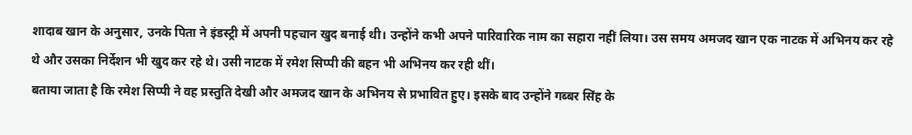शादाब खान के अनुसार, उनके पिता ने इंडस्ट्री में अपनी पहचान खुद बनाई थी। उन्होंने कभी अपने पारिवारिक नाम का सहारा नहीं लिया। उस समय अमजद खान एक नाटक में अभिनय कर रहे थे और उसका निर्देशन भी खुद कर रहे थे। उसी नाटक में रमेश सिप्पी की बहन भी अभिनय कर रही थीं।
बताया जाता है कि रमेश सिप्पी ने वह प्रस्तुति देखी और अमजद खान के अभिनय से प्रभावित हुए। इसके बाद उन्होंने गब्बर सिंह के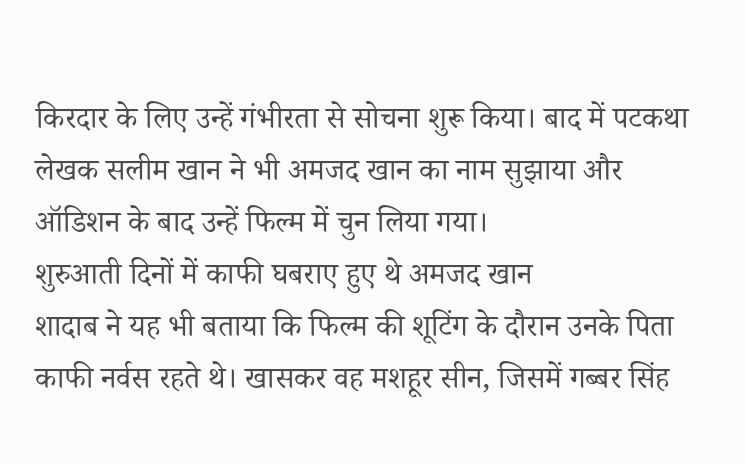किरदार के लिए उन्हें गंभीरता से सोचना शुरू किया। बाद में पटकथा लेखक सलीम खान ने भी अमजद खान का नाम सुझाया और ऑडिशन के बाद उन्हें फिल्म में चुन लिया गया।
शुरुआती दिनों में काफी घबराए हुए थे अमजद खान
शादाब ने यह भी बताया कि फिल्म की शूटिंग के दौरान उनके पिता काफी नर्वस रहते थे। खासकर वह मशहूर सीन, जिसमें गब्बर सिंह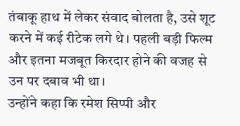तंबाकू हाथ में लेकर संवाद बोलता है, उसे शूट करने में कई रीटेक लगे थे। पहली बड़ी फिल्म और इतना मजबूत किरदार होने की वजह से उन पर दबाव भी था।
उन्होंने कहा कि रमेश सिप्पी और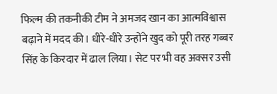फिल्म की तकनीकी टीम ने अमजद खान का आत्मविश्वास बढ़ाने में मदद की। धीरे-धीरे उन्होंने खुद को पूरी तरह गब्बर सिंह के किरदार में ढाल लिया। सेट पर भी वह अक्सर उसी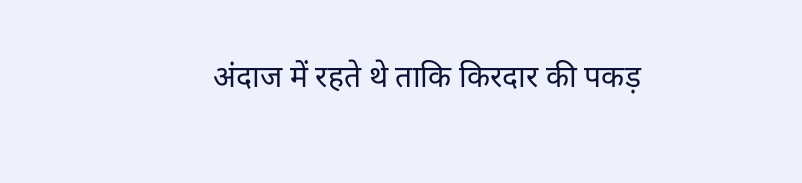अंदाज में रहते थे ताकि किरदार की पकड़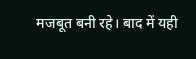मजबूत बनी रहे। बाद में यही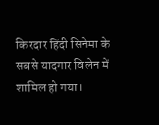किरदार हिंदी सिनेमा के सबसे यादगार विलेन में शामिल हो गया।